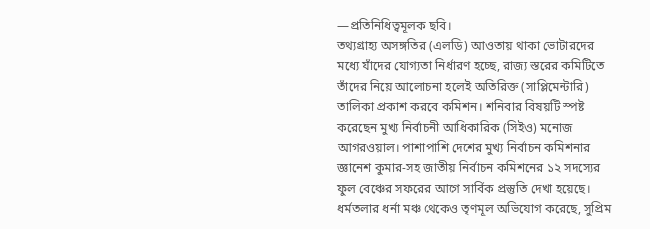—প্রতিনিধিত্বমূলক ছবি।
তথ্যগ্রাহ্য অসঙ্গতির (এলডি) আওতায় থাকা ভোটারদের মধ্যে যাঁদের যোগ্যতা নির্ধারণ হচ্ছে, রাজ্য স্তরের কমিটিতে তাঁদের নিয়ে আলোচনা হলেই অতিরিক্ত (সাপ্লিমেন্টারি) তালিকা প্রকাশ করবে কমিশন। শনিবার বিষয়টি স্পষ্ট করেছেন মুখ্য নির্বাচনী আধিকারিক (সিইও) মনোজ আগরওয়াল। পাশাপাশি দেশের মুখ্য নির্বাচন কমিশনার জ্ঞানেশ কুমার-সহ জাতীয় নির্বাচন কমিশনের ১২ সদস্যের ফুল বেঞ্চের সফরের আগে সার্বিক প্রস্তুতি দেখা হয়েছে।
ধর্মতলার ধর্না মঞ্চ থেকেও তৃণমূল অভিযোগ করেছে, সুপ্রিম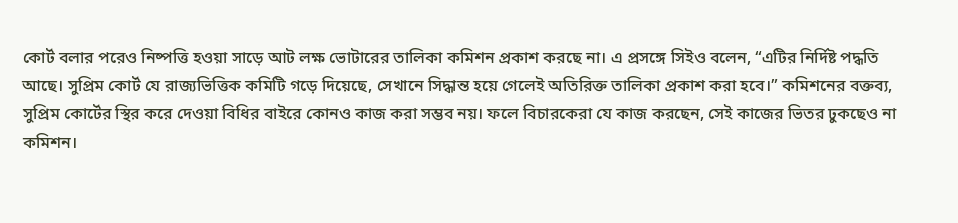কোর্ট বলার পরেও নিষ্পত্তি হওয়া সাড়ে আট লক্ষ ভোটারের তালিকা কমিশন প্রকাশ করছে না। এ প্রসঙ্গে সিইও বলেন, “এটির নির্দিষ্ট পদ্ধতি আছে। সুপ্রিম কোর্ট যে রাজ্যভিত্তিক কমিটি গড়ে দিয়েছে, সেখানে সিদ্ধান্ত হয়ে গেলেই অতিরিক্ত তালিকা প্রকাশ করা হবে।” কমিশনের বক্তব্য, সুপ্রিম কোর্টের স্থির করে দেওয়া বিধির বাইরে কোনও কাজ করা সম্ভব নয়। ফলে বিচারকেরা যে কাজ করছেন, সেই কাজের ভিতর ঢুকছেও না কমিশন।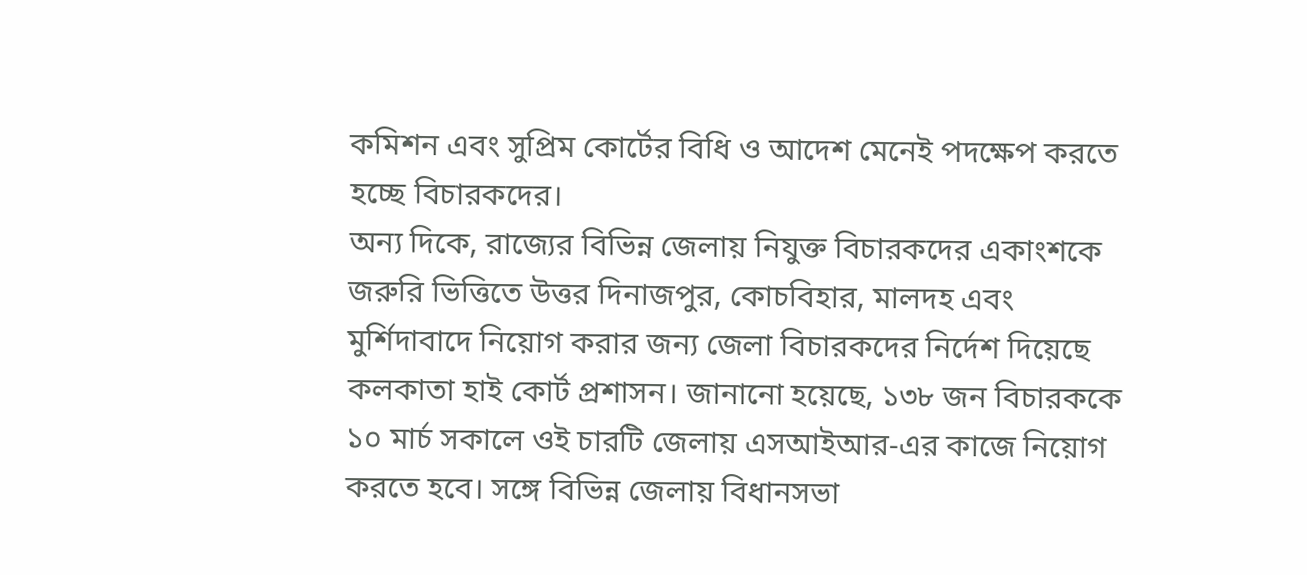কমিশন এবং সুপ্রিম কোর্টের বিধি ও আদেশ মেনেই পদক্ষেপ করতে হচ্ছে বিচারকদের।
অন্য দিকে, রাজ্যের বিভিন্ন জেলায় নিযুক্ত বিচারকদের একাংশকে জরুরি ভিত্তিতে উত্তর দিনাজপুর, কোচবিহার, মালদহ এবং মুর্শিদাবাদে নিয়োগ করার জন্য জেলা বিচারকদের নির্দেশ দিয়েছে কলকাতা হাই কোর্ট প্রশাসন। জানানো হয়েছে, ১৩৮ জন বিচারককে ১০ মার্চ সকালে ওই চারটি জেলায় এসআইআর-এর কাজে নিয়োগ করতে হবে। সঙ্গে বিভিন্ন জেলায় বিধানসভা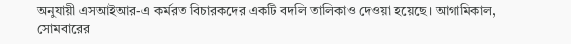অনুযায়ী এসআইআর-এ কর্মরত বিচারকদের একটি বদলি তালিকাও দেওয়া হয়েছে। আগামিকাল, সোমবারের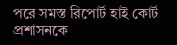পরে সমস্ত রিপোর্ট হাই কোর্ট প্রশাসনকে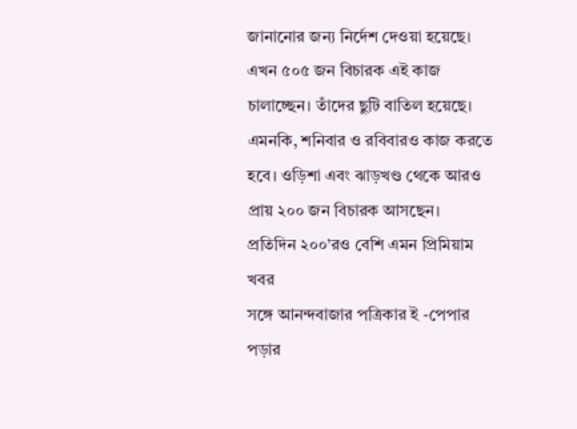জানানোর জন্য নির্দেশ দেওয়া হয়েছে। এখন ৫০৫ জন বিচারক এই কাজ চালাচ্ছেন। তাঁদের ছুটি বাতিল হয়েছে। এমনকি, শনিবার ও রবিবারও কাজ করতে হবে। ওড়িশা এবং ঝাড়খণ্ড থেকে আরও প্রায় ২০০ জন বিচারক আসছেন।
প্রতিদিন ২০০’রও বেশি এমন প্রিমিয়াম খবর
সঙ্গে আনন্দবাজার পত্রিকার ই -পেপার পড়ার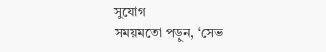সুযোগ
সময়মতো পড়ুন, ‘সেভ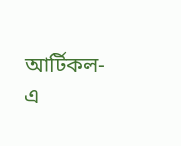আর্টিকল-এ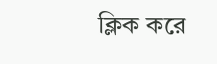ক্লিক করে